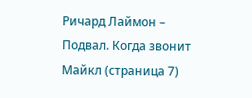Ричард Лаймон – Подвал. Когда звонит Майкл (страница 7)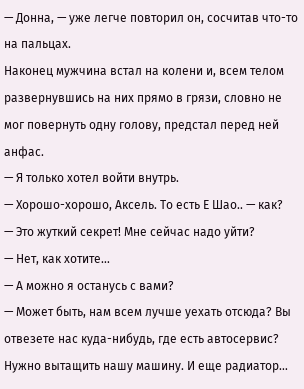— Донна, — уже легче повторил он, сосчитав что-то на пальцах.
Наконец мужчина встал на колени и, всем телом развернувшись на них прямо в грязи, словно не мог повернуть одну голову, предстал перед ней анфас.
— Я только хотел войти внутрь.
— Хорошо-хорошо, Аксель. То есть Е Шао.. — как?
— Это жуткий секрет! Мне сейчас надо уйти?
— Нет, как хотите…
— А можно я останусь с вами?
— Может быть, нам всем лучше уехать отсюда? Вы отвезете нас куда-нибудь, где есть автосервис? Нужно вытащить нашу машину. И еще радиатор…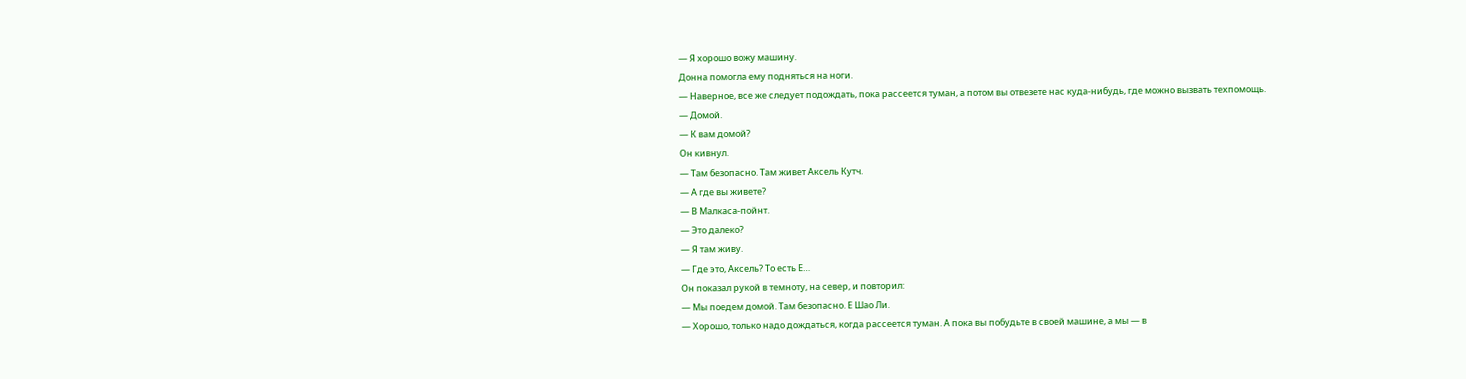— Я хорошо вожу машину.
Донна помогла ему подняться на ноги.
— Наверное, все же следует подождать, пока рассеется туман, а потом вы отвезете нас куда-нибудь, где можно вызвать техпомощь.
— Домой.
— К вам домой?
Он кивнул.
— Там безопасно. Там живет Аксель Кутч.
— А где вы живете?
— В Малкаса-пойнт.
— Это далеко?
— Я там живу.
— Где это, Аксель? То есть Е…
Он показал рукой в темноту, на север, и повторил:
— Мы поедем домой. Там безопасно. Е Шао Ли.
— Хорошо, только надо дождаться, когда рассеется туман. А пока вы побудьте в своей машине, а мы — в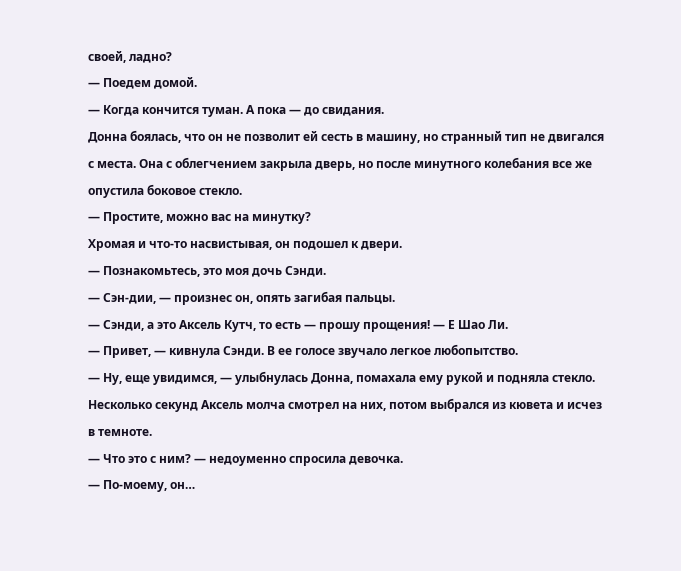своей, ладно?
— Поедем домой.
— Когда кончится туман. А пока — до свидания.
Донна боялась, что он не позволит ей сесть в машину, но странный тип не двигался с места. Она с облегчением закрыла дверь, но после минутного колебания все же опустила боковое стекло.
— Простите, можно вас на минутку?
Хромая и что-то насвистывая, он подошел к двери.
— Познакомьтесь, это моя дочь Сэнди.
— Сэн-дии, — произнес он, опять загибая пальцы.
— Сэнди, а это Аксель Кутч, то есть — прошу прощения! — Е Шао Ли.
— Привет, — кивнула Сэнди. В ее голосе звучало легкое любопытство.
— Ну, еще увидимся, — улыбнулась Донна, помахала ему рукой и подняла стекло.
Несколько секунд Аксель молча смотрел на них, потом выбрался из кювета и исчез в темноте.
— Что это с ним? — недоуменно спросила девочка.
— По-моему, он…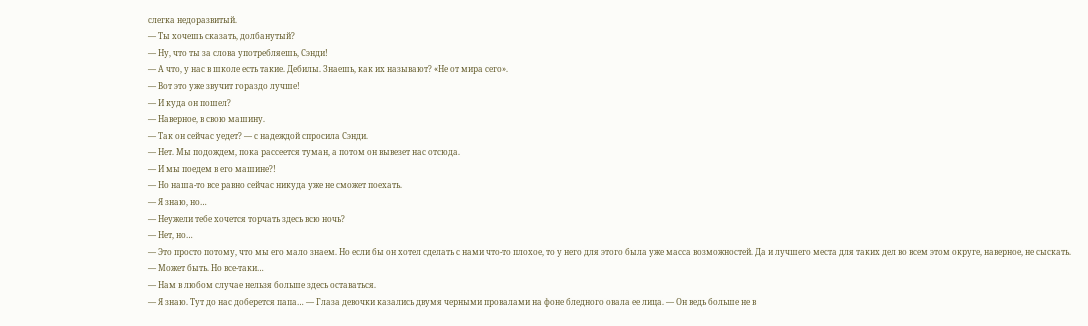слегка недоразвитый.
— Ты хочешь сказать, долбанутый?
— Ну, что ты за слова употребляешь, Сэнди!
— А что, у нас в школе есть такие. Дебилы. Знаешь, как их называют? «Не от мира сего».
— Вот это уже звучит гораздо лучше!
— И куда он пошел?
— Наверное, в свою машину.
— Так он сейчас уедет? — с надеждой спросила Сэнди.
— Нет. Мы подождем, пока рассеется туман, а потом он вывезет нас отсюда.
— И мы поедем в его машине?!
— Но наша-то все равно сейчас никуда уже не сможет поехать.
— Я знаю, но…
— Неужели тебе хочется торчать здесь всю ночь?
— Нет, но…
— Это просто потому, что мы его мало знаем. Но если бы он хотел сделать с нами что-то плохое, то у него для этого была уже масса возможностей. Да и лучшего места для таких дел во всем этом округе, наверное, не сыскать.
— Может быть. Но все-таки…
— Нам в любом случае нельзя больше здесь оставаться.
— Я знаю. Тут до нас доберется папа… — Глаза девочки казались двумя черными провалами на фоне бледного овала ее лица. — Он ведь больше не в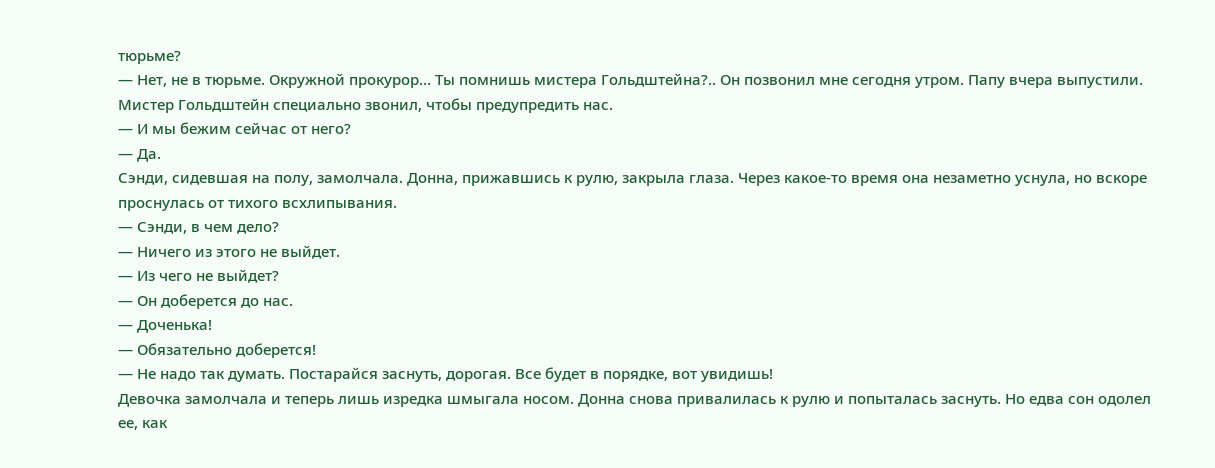тюрьме?
— Нет, не в тюрьме. Окружной прокурор… Ты помнишь мистера Гольдштейна?.. Он позвонил мне сегодня утром. Папу вчера выпустили. Мистер Гольдштейн специально звонил, чтобы предупредить нас.
— И мы бежим сейчас от него?
— Да.
Сэнди, сидевшая на полу, замолчала. Донна, прижавшись к рулю, закрыла глаза. Через какое-то время она незаметно уснула, но вскоре проснулась от тихого всхлипывания.
— Сэнди, в чем дело?
— Ничего из этого не выйдет.
— Из чего не выйдет?
— Он доберется до нас.
— Доченька!
— Обязательно доберется!
— Не надо так думать. Постарайся заснуть, дорогая. Все будет в порядке, вот увидишь!
Девочка замолчала и теперь лишь изредка шмыгала носом. Донна снова привалилась к рулю и попыталась заснуть. Но едва сон одолел ее, как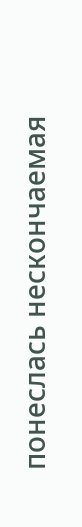понеслась нескончаемая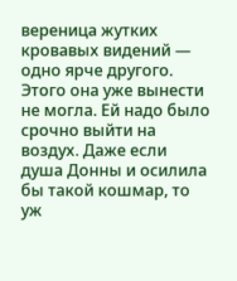вереница жутких кровавых видений — одно ярче другого. Этого она уже вынести не могла. Ей надо было срочно выйти на воздух. Даже если душа Донны и осилила бы такой кошмар, то уж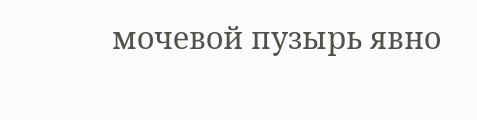мочевой пузырь явно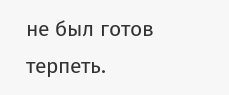не был готов терпеть.